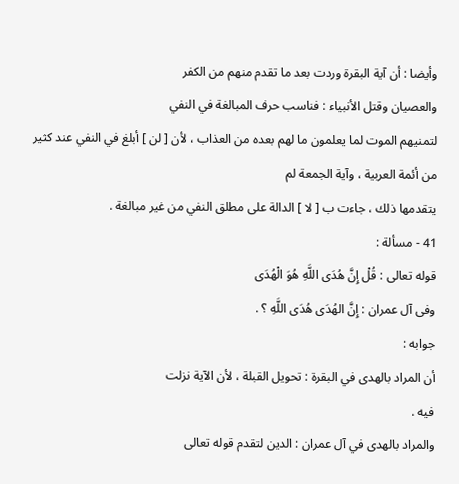وأيضا : أن آية البقرة وردت بعد ما تقدم منهم من الكفر
والعصيان وقتل الأنبياء : فناسب حرف المبالغة في النفي
لتمنيهم الموت لما يعلمون ما لهم بعده من العذاب ، لأن [ لن ] أبلغ في النفي عند كثير من أئمة العربية ، وآية الجمعة لم
يتقدمها ذلك ، جاءت ب [ لا ] الدالة على مطلق النفي من غير مبالغة .
41 - مسألة :
قوله تعالى : قُلْ إِنَّ هُدَى اللَّهِ هُوَ الْهُدَى
وفى آل عمران : إِنَّ الهُدَى هُدَى اللَّهِ ؟ .
جوابه :
أن المراد بالهدى في البقرة : تحويل القبلة ، لأن الآية نزلت
فيه .
والمراد بالهدى في آل عمران : الدين لتقدم قوله تعالى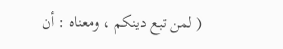( لمن تبع دينكم ، ومعناه : أن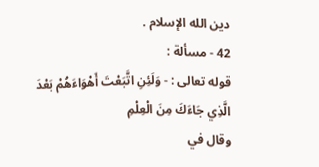دين الله الإسلام .
42 - مسألة :
قوله تعالى : - وَلَئِنِ اتَّبَعْتَ أَهْوَاءَهُمْ بَعْدَ الَّذِي جَاءَكَ مِنَ الْعِلْمِ
وقال في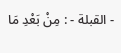- القبلة - : مِنْ بَعْدِ مَا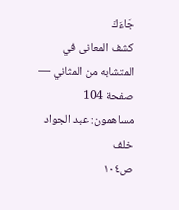جَاءَكَ
كشف المعانى في المتشابه من المثاني — صفحة 104
مساهمون: عبد الجواد خلف
ص١٠٤